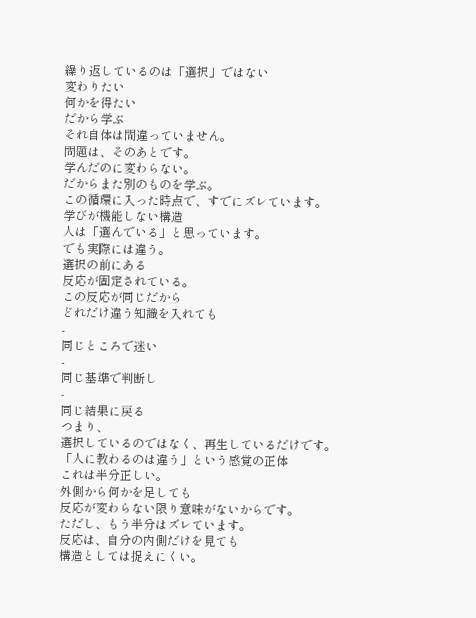繰り返しているのは「選択」ではない
変わりたい
何かを得たい
だから学ぶ
それ自体は間違っていません。
問題は、そのあとです。
学んだのに変わらない。
だからまた別のものを学ぶ。
この循環に入った時点で、すでにズレています。
学びが機能しない構造
人は「選んでいる」と思っています。
でも実際には違う。
選択の前にある
反応が固定されている。
この反応が同じだから
どれだけ違う知識を入れても
-
同じところで迷い
-
同じ基準で判断し
-
同じ結果に戻る
つまり、
選択しているのではなく、再生しているだけです。
「人に教わるのは違う」という感覚の正体
これは半分正しい。
外側から何かを足しても
反応が変わらない限り意味がないからです。
ただし、もう半分はズレています。
反応は、自分の内側だけを見ても
構造としては捉えにくい。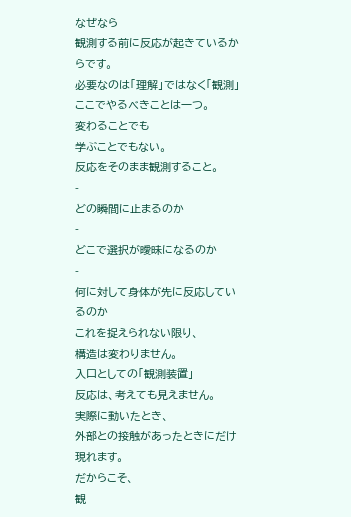なぜなら
観測する前に反応が起きているからです。
必要なのは「理解」ではなく「観測」
ここでやるべきことは一つ。
変わることでも
学ぶことでもない。
反応をそのまま観測すること。
-
どの瞬間に止まるのか
-
どこで選択が曖昧になるのか
-
何に対して身体が先に反応しているのか
これを捉えられない限り、
構造は変わりません。
入口としての「観測装置」
反応は、考えても見えません。
実際に動いたとき、
外部との接触があったときにだけ現れます。
だからこそ、
観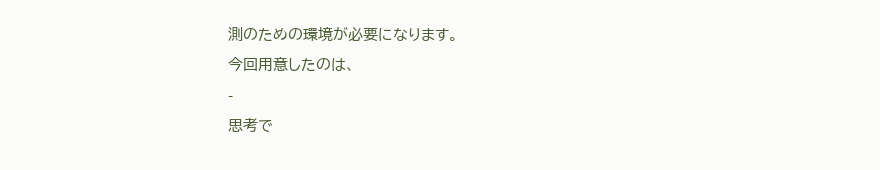測のための環境が必要になります。
今回用意したのは、
-
思考で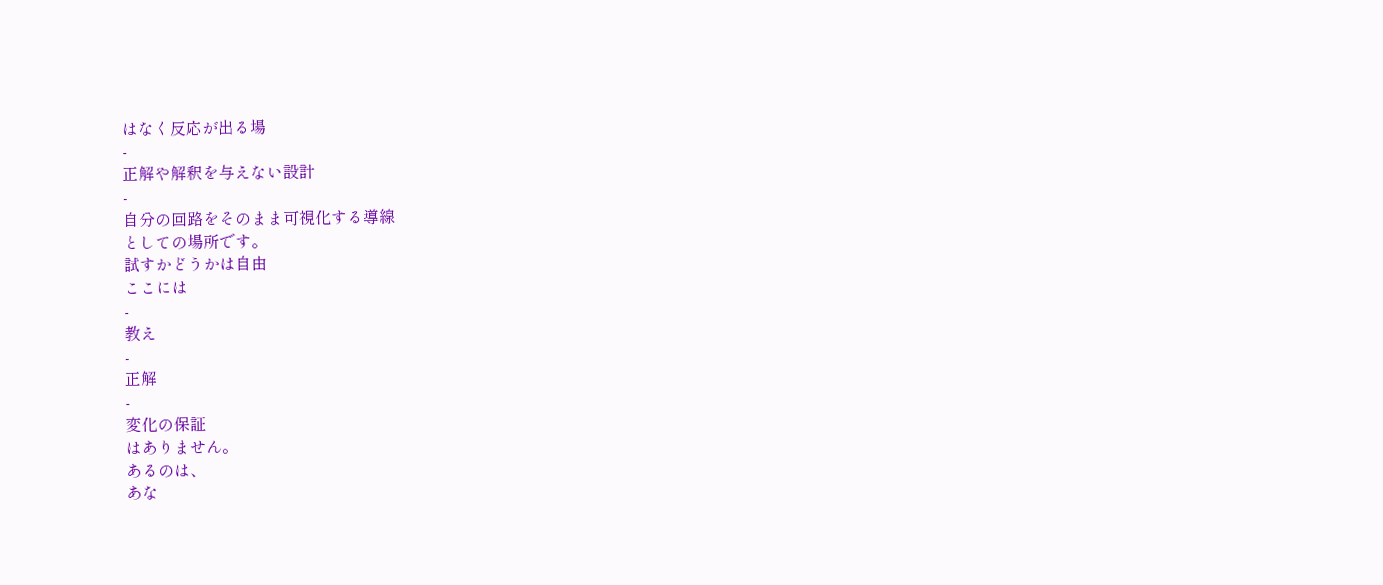はなく反応が出る場
-
正解や解釈を与えない設計
-
自分の回路をそのまま可視化する導線
としての場所です。
試すかどうかは自由
ここには
-
教え
-
正解
-
変化の保証
はありません。
あるのは、
あな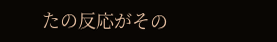たの反応がその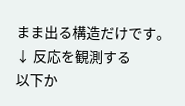まま出る構造だけです。
↓ 反応を観測する
以下か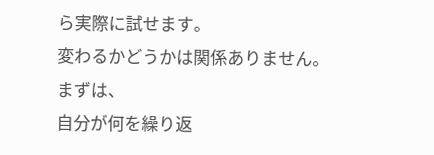ら実際に試せます。
変わるかどうかは関係ありません。
まずは、
自分が何を繰り返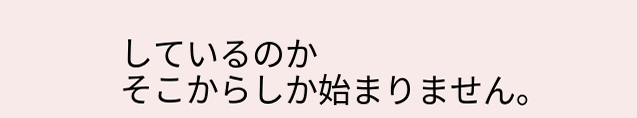しているのか
そこからしか始まりません。